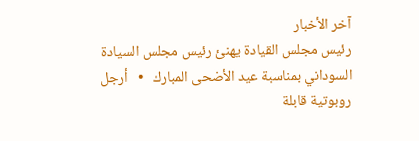آخر الأخبار
رئيس مجلس القيادة يهنئ رئيس مجلس السيادة السوداني بمناسبة عيد الأضحى المبارك   •   أرجل روبوتية قابلة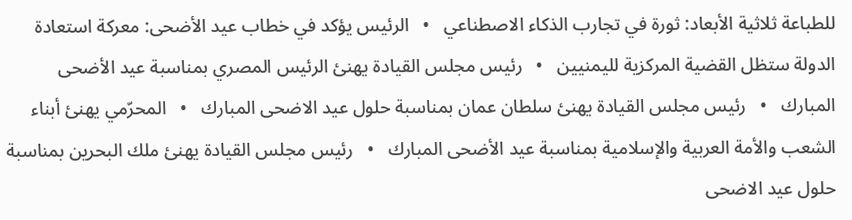للطباعة ثلاثية الأبعاد: ثورة في تجارب الذكاء الاصطناعي   •   الرئيس يؤكد في خطاب عيد الأضحى: معركة استعادة الدولة ستظل القضية المركزية لليمنيين   •   رئيس مجلس القيادة يهنئ الرئيس المصري بمناسبة عيد الأضحى المبارك   •   رئيس مجلس القيادة يهنئ سلطان عمان بمناسبة حلول عيد الاضحى المبارك   •   المحرّمي يهنئ أبناء الشعب والأمة العربية والإسلامية بمناسبة عيد الأضحى المبارك   •   رئيس مجلس القيادة يهنئ ملك البحرين بمناسبة حلول عيد الاضحى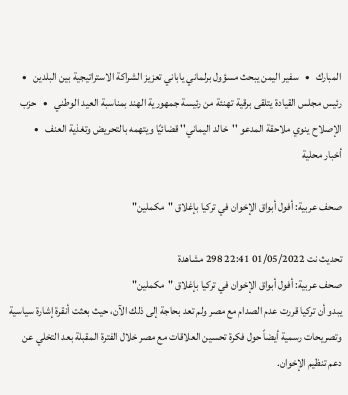المبارك   •   سفير اليمن يبحث مسؤول برلماني ياباني تعزيز الشراكة الاستراتيجية بين البلدين   •   رئيس مجلس القيادة يتلقى برقية تهنئة من رئيسة جمهورية الهند بمناسبة العيد الوطني   •   حزب الإصلاح ينوي ملاحقة المدعو ''خالد اليماني'' قضائيًا ويتهمه بالتحريض وتغذية العنف   •
أخبار محلية

صحف عربية: أفول أبواق الإخوان في تركيا بإغلاق "مكملين"

تحديث نت 01/05/2022 22:41 298 مشاهدة
صحف عربية: أفول أبواق الإخوان في تركيا بإغلاق "مكملين"
يبدو أن تركيا قررت عدم الصدام مع مصر ولم تعد بحاجة إلى ذلك الآن، حيث بعثت أنقرة إشارة سياسية وتصريحات رسمية أيضاً حول فكرة تحسين العلاقات مع مصر خلال الفترة المقبلة بعد التخلي عن دعم تنظيم الإخوان.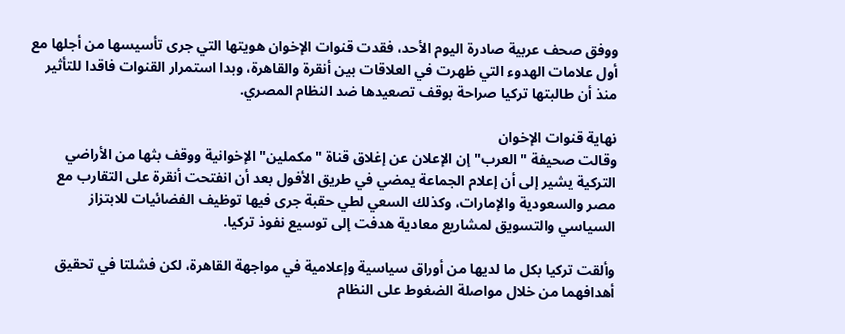ووفق صحف عربية صادرة اليوم الأحد، فقدت قنوات الإخوان هويتها التي جرى تأسيسها من أجلها مع أول علامات الهدوء التي ظهرت في العلاقات بين أنقرة والقاهرة، وبدا استمرار القنوات فاقدا للتأثير منذ أن طالبتها تركيا صراحة بوقف تصعيدها ضد النظام المصري.

نهاية قنوات الإخوان
وقالت صحيفة "العرب" إن الإعلان عن إغلاق قناة "مكملين" الإخوانية ووقف بثها من الأراضي التركية يشير إلى أن إعلام الجماعة يمضي في طريق الأفول بعد أن انفتحت أنقرة على التقارب مع مصر والسعودية والإمارات، وكذلك السعي لطي حقبة جرى فيها توظيف الفضائيات للابتزاز السياسي والتسويق لمشاريع معادية هدفت إلى توسيع نفوذ تركيا.

وألقت تركيا بكل ما لديها من أوراق سياسية وإعلامية في مواجهة القاهرة، لكن فشلتا في تحقيق أهدافهما من خلال مواصلة الضغوط على النظام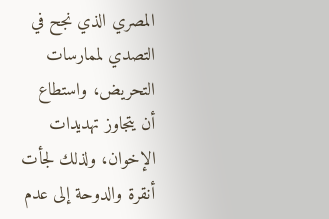المصري الذي نجح في التصدي لممارسات التحريض، واستطاع أن يتجاوز تهديدات الإخوان، ولذلك لجأت أنقرة والدوحة إلى عدم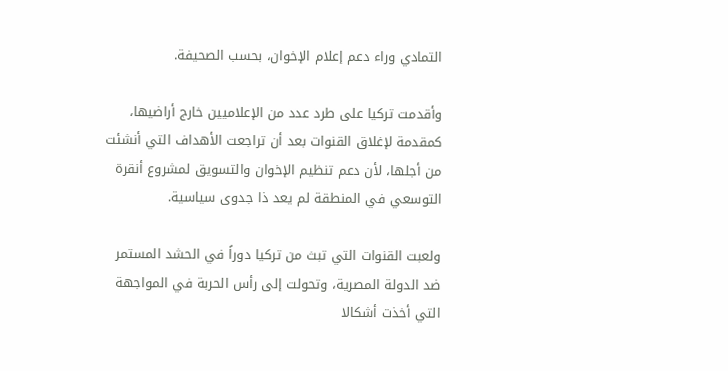التمادي وراء دعم إعلام الإخوان، بحسب الصحيفة.

وأقدمت تركيا على طرد عدد من الإعلاميين خارج أراضيها، كمقدمة لإغلاق القنوات بعد أن تراجعت الأهداف التي أنشئت من أجلها، لأن دعم تنظيم الإخوان والتسويق لمشروع أنقرة التوسعي في المنطقة لم يعد ذا جدوى سياسية.

ولعبت القنوات التي تبث من تركيا دوراً في الحشد المستمر ضد الدولة المصرية، وتحولت إلى رأس الحربة في المواجهة التي أخذت أشكالا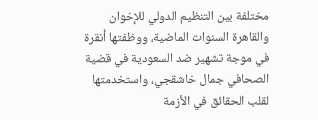مختلفة بين التنظيم الدولي للإخوان والقاهرة السنوات الماضية، ووظفتها أنقرة في موجة تشهير ضد السعودية في قضية الصحافي جمال خاشقجي، واستخدمتها لقلب الحقائق في الأزمة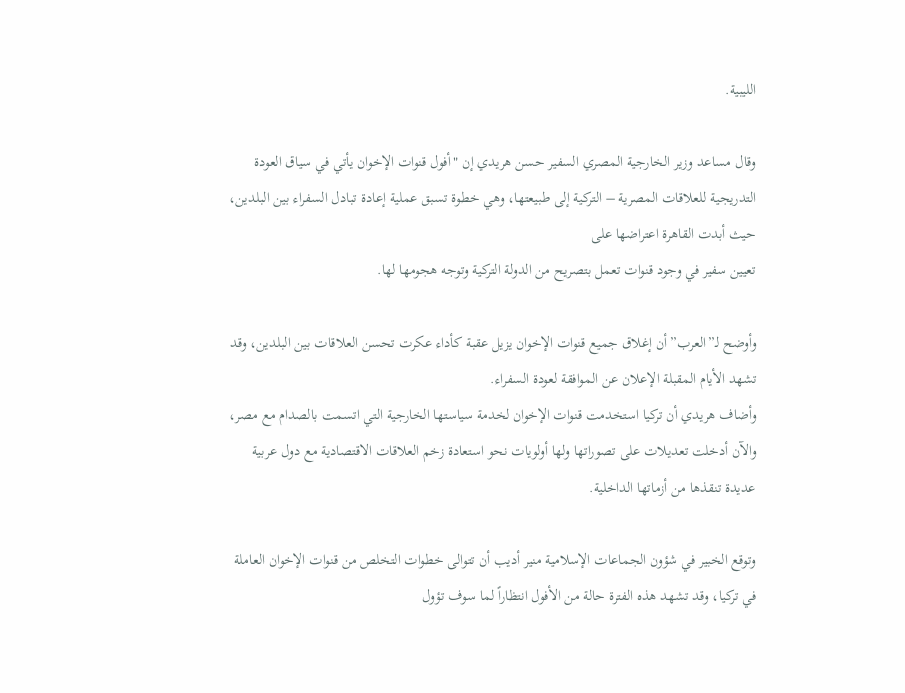الليبية.

وقال مساعد وزير الخارجية المصري السفير حسن هريدي إن "أفول قنوات الإخوان يأتي في سياق العودة التدريجية للعلاقات المصرية – التركية إلى طبيعتها، وهي خطوة تسبق عملية إعادة تبادل السفراء بين البلدين، حيث أبدت القاهرة اعتراضها على
تعيين سفير في وجود قنوات تعمل بتصريح من الدولة التركية وتوجه هجومها لها.

وأوضح لـ”العرب” أن إغلاق جميع قنوات الإخوان يزيل عقبة كأداء عكرت تحسن العلاقات بين البلدين، وقد تشهد الأيام المقبلة الإعلان عن الموافقة لعودة السفراء.
وأضاف هريدي أن تركيا استخدمت قنوات الإخوان لخدمة سياستها الخارجية التي اتسمت بالصدام مع مصر، والآن أدخلت تعديلات على تصوراتها ولها أولويات نحو استعادة زخم العلاقات الاقتصادية مع دول عربية عديدة تنقذها من أزماتها الداخلية.

وتوقع الخبير في شؤون الجماعات الإسلامية منير أديب أن تتوالى خطوات التخلص من قنوات الإخوان العاملة في تركيا، وقد تشهد هذه الفترة حالة من الأفول انتظاراً لما سوف تؤول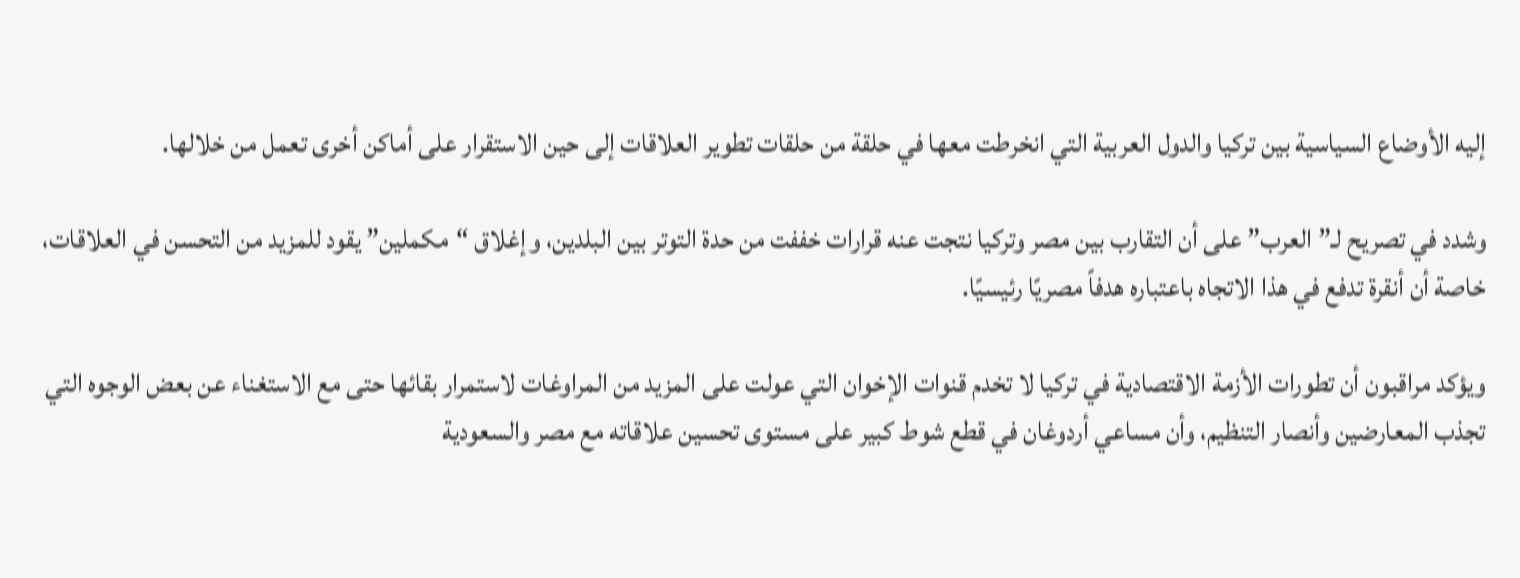إليه الأوضاع السياسية بين تركيا والدول العربية التي انخرطت معها في حلقة من حلقات تطوير العلاقات إلى حين الاستقرار على أماكن أخرى تعمل من خلالها.

وشدد في تصريح لـ”العرب” على أن التقارب بين مصر وتركيا نتجت عنه قرارات خففت من حدة التوتر بين البلدين، وإغلاق “مكملين” يقود للمزيد من التحسن في العلاقات، خاصة أن أنقرة تدفع في هذا الاتجاه باعتباره هدفاً مصريًا رئيسيًا.

ويؤكد مراقبون أن تطورات الأزمة الاقتصادية في تركيا لا تخدم قنوات الإخوان التي عولت على المزيد من المراوغات لاستمرار بقائها حتى مع الاستغناء عن بعض الوجوه التي تجذب المعارضين وأنصار التنظيم، وأن مساعي أردوغان في قطع شوط كبير على مستوى تحسين علاقاته مع مصر والسعودية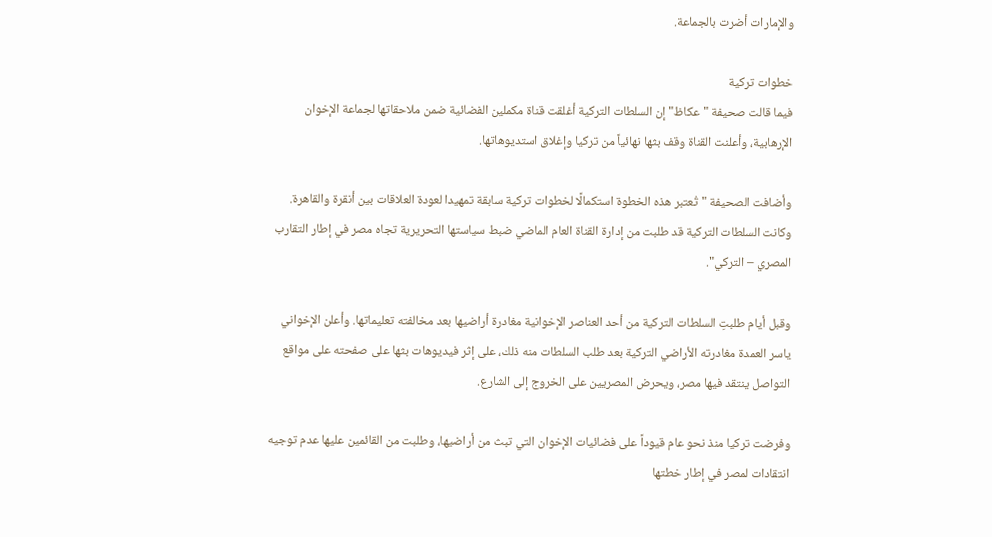والإمارات أضرت بالجماعة.

خطوات تركية
فيما قالت صحيفة "عكاظ" إن السلطات التركية أغلقت قناة مكملين الفضائية ضمن ملاحقاتها لجماعة الإخوان الإرهابية، وأعلنت القناة وقف بثها نهائياً من تركيا وإغلاق استديوهاتها.

وأضافت الصحيفة "تُعتبر هذه الخطوة استكمالًا لخطوات تركية سابقة تمهيدا لعودة العلاقات بين أنقرة والقاهرة. وكانت السلطات التركية قد طلبت من إدارة القناة العام الماضي ضبط سياستها التحريرية تجاه مصر في إطار التقارب المصري – التركي".

وقبل أيام طلبتِ السلطات التركية من أحد العناصر الإخوانية مغادرة أراضيها بعد مخالفته تعليماتها. وأعلن الإخواني ياسر العمدة مغادرته الأراضي التركية بعد طلب السلطات منه ذلك، على إثر فيديوهات بثها على صفحته على مواقع التواصل ينتقد فيها مصر، ويحرض المصريين على الخروج إلى الشارع.

وفرضت تركيا منذ نحو عام قيوداً على فضائيات الإخوان التي تبث من أراضيها، وطلبت من القائمين عليها عدم توجيه انتقادات لمصر في إطار خطتها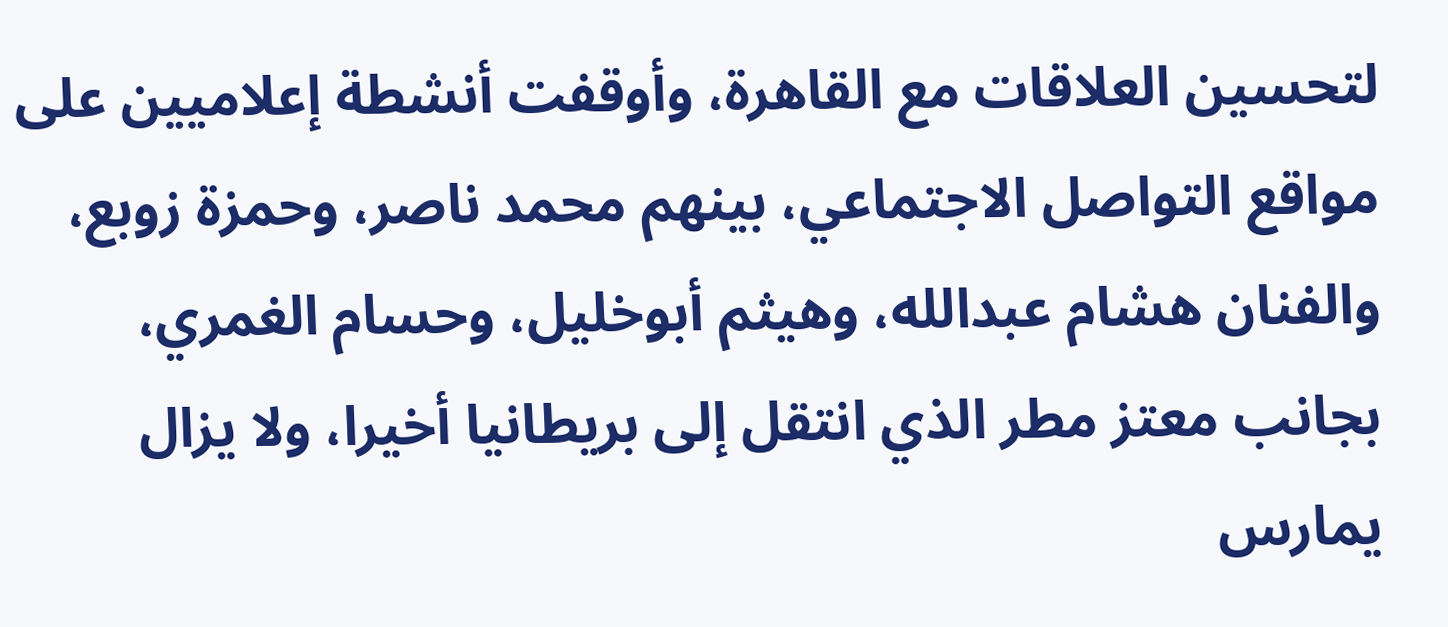لتحسين العلاقات مع القاهرة، وأوقفت أنشطة إعلاميين على مواقع التواصل الاجتماعي، بينهم محمد ناصر، وحمزة زوبع، والفنان هشام عبدالله، وهيثم أبوخليل، وحسام الغمري، بجانب معتز مطر الذي انتقل إلى بريطانيا أخيرا، ولا يزال يمارس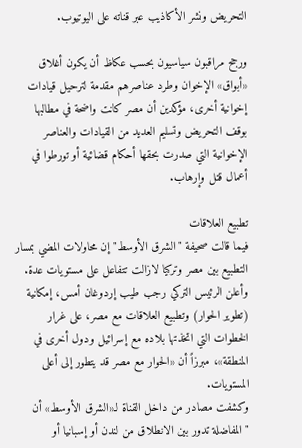التحريض ونشر الأكاذيب عبر قناته على اليوتيوب.

ورجح مراقبون سياسيون بحسب عكاظ أن يكون أغلاق «أبواق» الإخوان وطرد عناصرهم مقدمة لترحيل قيادات إخوانية أخرى، مؤكدين أن مصر كانت واضحة في مطالبها بوقف التحريض وتسليم العديد من القيادات والعناصر الإخوانية التي صدرت بحقها أحكام قضائية أو تورطوا في أعمال قتل وإرهاب.

تطبيع العلاقات
فيما قالت صحيفة "الشرق الأوسط" إن محاولات المضي بمسار التطبيع بين مصر وتركيا لازالت تتفاعل على مستويات عدة.
وأعلن الرئيس التركي رجب طيب إردوغان أمس، إمكانية (تطوير الحوار) وتطبيع العلاقات مع مصر، على غرار الخطوات التي اتخذتها بلاده مع إسرائيل ودول أخرى في المنطقة»، مبرزاً أن «الحوار مع مصر قد يتطور إلى أعلى المستويات.
وكشفت مصادر من داخل القناة لـ«الشرق الأوسط» أن "المفاضلة تدور بين الانطلاق من لندن أو إسبانيا أو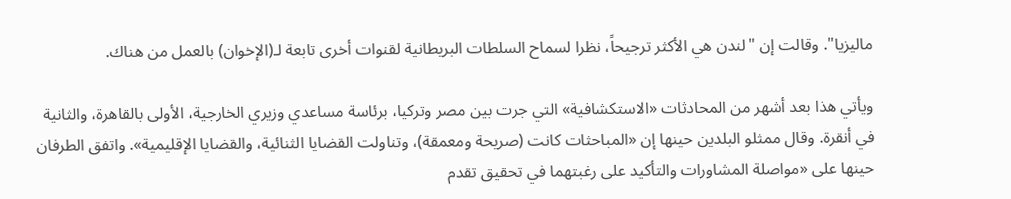ماليزيا". وقالت إن "لندن هي الأكثر ترجيحاً، نظرا لسماح السلطات البريطانية لقنوات أخرى تابعة لـ(الإخوان) بالعمل من هناك.

ويأتي هذا بعد أشهر من المحادثات «الاستكشافية» التي جرت بين مصر وتركيا، برئاسة مساعدي وزيري الخارجية، الأولى بالقاهرة، والثانية في أنقرة. وقال ممثلو البلدين حينها إن «المباحثات كانت (صريحة ومعمقة)، وتناولت القضايا الثنائية، والقضايا الإقليمية». واتفق الطرفان حينها على «مواصلة المشاورات والتأكيد على رغبتهما في تحقيق تقدم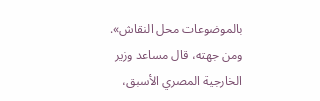بالموضوعات محل النقاش».
ومن جهته، قال مساعد وزير الخارجية المصري الأسبق،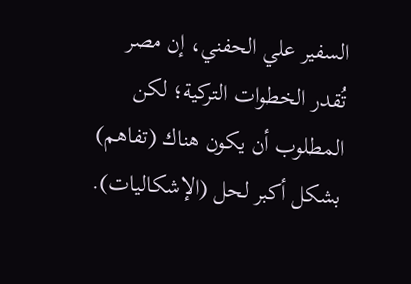السفير علي الحفني، إن مصر تُقدر الخطوات التركية؛ لكن المطلوب أن يكون هناك (تفاهم) بشكل أكبر لحل (الإشكاليات).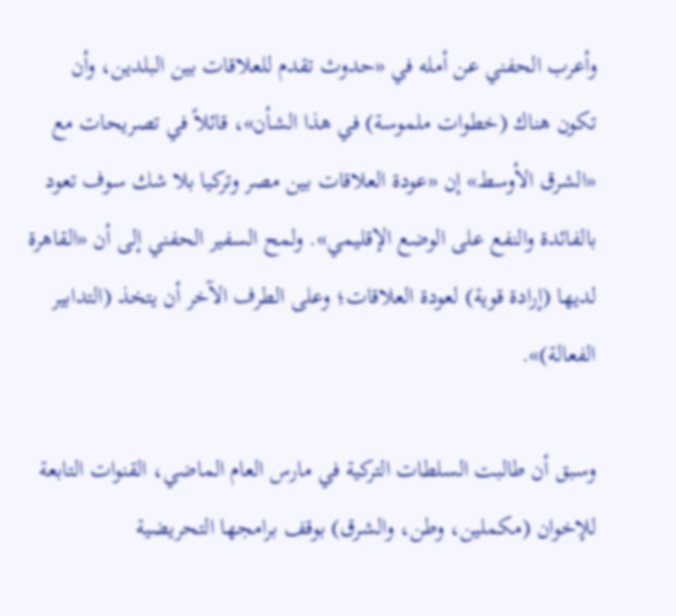وأعرب الحفني عن أمله في «حدوث تقدم للعلاقات بين البلدين، وأن تكون هناك (خطوات ملموسة) في هذا الشأن»، قائلاً في تصريحات مع «الشرق الأوسط» إن «عودة العلاقات بين مصر وتركيا بلا شك سوف تعود بالفائدة والنفع على الوضع الإقليمي». ولمح السفير الحفني إلى أن «القاهرة لديها (إرادة قوية) لعودة العلاقات؛ وعلى الطرف الآخر أن يتخذ (التدابير الفعالة)».

وسبق أن طالبت السلطات التركية في مارس العام الماضي، القنوات التابعة للإخوان (مكملين، وطن، والشرق) بوقف برامجها التحريضية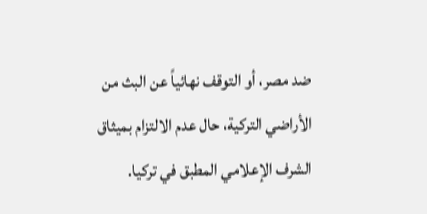ضد مصر، أو التوقف نهائياً عن البث من الأراضي التركية، حال عدم الالتزام بميثاق الشرف الإعلامي المطبق في تركيا.